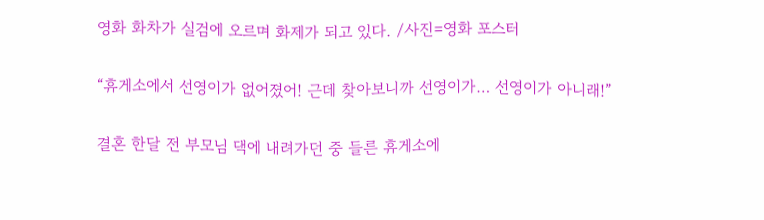영화 화차가 실검에 오르며 화제가 되고 있다. /사진=영화 포스터

“휴게소에서 선영이가 없어졌어! 근데 찾아보니까 선영이가… 선영이가 아니래!”

결혼 한달 전 부모님 댁에 내려가던 중 들른 휴게소에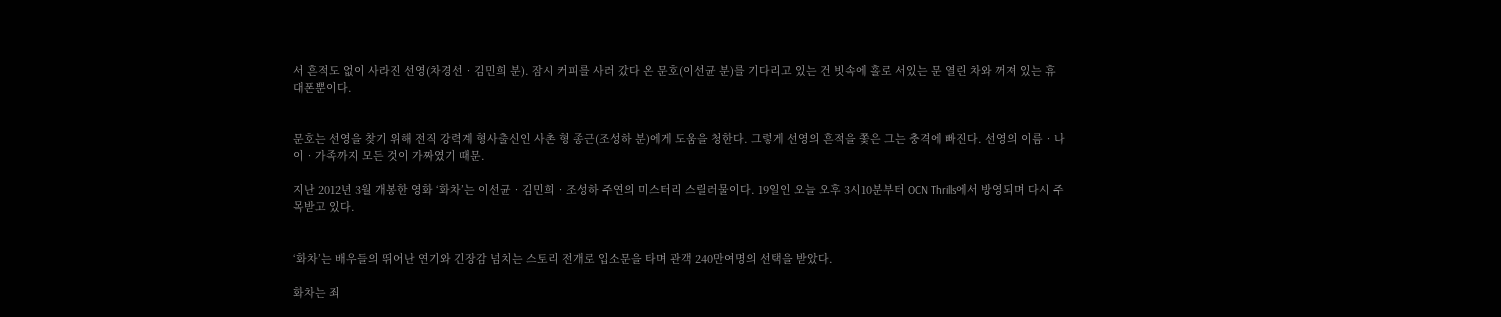서 흔적도 없이 사라진 선영(차경선‧김민희 분). 잠시 커피를 사러 갔다 온 문호(이선균 분)를 기다리고 있는 건 빗속에 홀로 서있는 문 열린 차와 꺼져 있는 휴대폰뿐이다.


문호는 선영을 찾기 위해 전직 강력계 형사출신인 사촌 형 종근(조성하 분)에게 도움을 청한다. 그렇게 선영의 흔적을 쫓은 그는 충격에 빠진다. 선영의 이름‧나이‧가족까지 모든 것이 가짜였기 때문.

지난 2012년 3월 개봉한 영화 ‘화차’는 이선균‧김민희‧조성하 주연의 미스터리 스릴러물이다. 19일인 오늘 오후 3시10분부터 OCN Thrills에서 방영되며 다시 주목받고 있다.


‘화차’는 배우들의 뛰어난 연기와 긴장감 넘치는 스토리 전개로 입소문을 타며 관객 240만여명의 선택을 받았다.

화차는 죄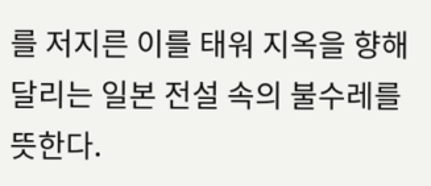를 저지른 이를 태워 지옥을 향해 달리는 일본 전설 속의 불수레를 뜻한다.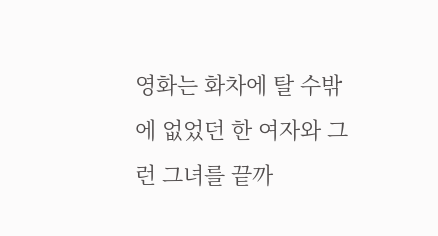영화는 화차에 탈 수밖에 없었던 한 여자와 그런 그녀를 끝까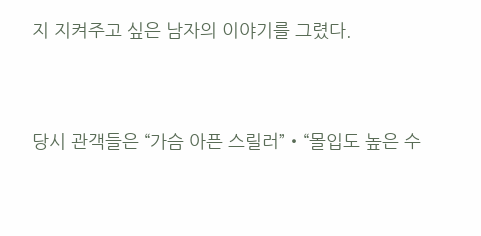지 지켜주고 싶은 남자의 이야기를 그렸다.


당시 관객들은 “가슴 아픈 스릴러”‧“몰입도 높은 수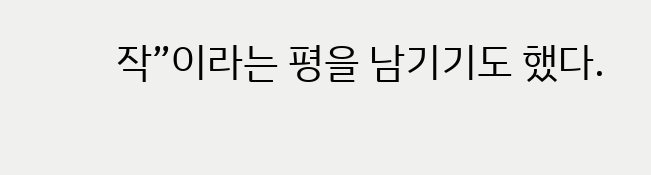작”이라는 평을 남기기도 했다.